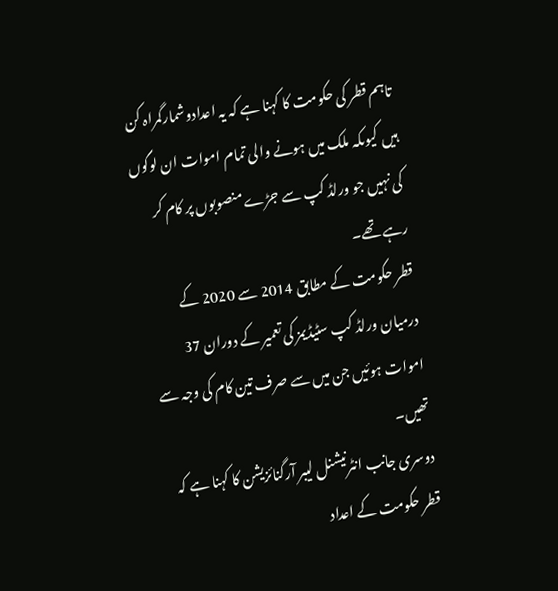تاہم قطر کی حکومت کا کہنا ہے کہ یہ اعدادوشمارگمراہ کن ہیں کیوںکہ ملک میں ہونے والی تمام اموات ان لوگوں کی نہیں جو ورلڈ کپ سے جڑے منصوبوں پر کام کر رہے تھے۔
قطر حکومت کے مطابق 2014 سے 2020 کے درمیان ورلڈ کپ سٹیڈیمز کی تعمیر کے دوران 37 اموات ہوئیں جن میں سے صرف تین کام کی وجہ سے تھیں۔
دوسری جانب انٹرنیشنل لیبر آرگنائزیشن کا کہنا ہے کہ قطر حکومت کے اعداد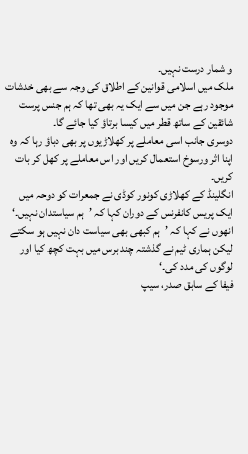و شمار درست نہیں۔
ملک میں اسلامی قوانین کے اطلاق کی وجہ سے بھی خدشات موجود رہے جن میں سے ایک یہ بھی تھا کہ ہم جنس پرست شائقین کے ساتھ قطر میں کیسا برتاؤ کیا جائے گا۔
دوسری جانب اسی معاملے پر کھلاڑیوں پر بھی دباؤ رہا کہ وہ اپنا اثر ورسوخ استعمال کریں اور اس معاملے پر کھل کر بات کریں۔
انگلینڈ کے کھلاڑی کونور کوڈی نے جمعرات کو دوحہ میں ایک پریس کانفرنس کے دوران کہا کہ ’ہم سیاستدان نہیں۔‘
انھوں نے کہا کہ ’ہم کبھی بھی سیاست دان نہیں ہو سکتے لیکن ہماری ٹیم نے گذشتہ چند برس میں بہت کچھ کیا اور لوگوں کی مدد کی۔‘
فیفا کے سابق صدر، سیپ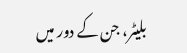بلیٹر، جن کے دور میں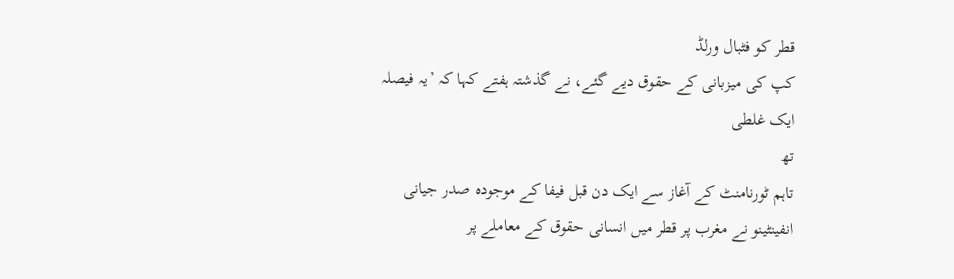قطر کو فٹبال ورلڈ
کپ کی میزبانی کے حقوق دیے گئے، نے گذشتہ ہفتے کہا کہ ’یہ فیصلہ ایک غلطی
تھ
تاہم ٹورنامنٹ کے آغاز سے ایک دن قبل فیفا کے موجودہ صدر جیانی انفینٹینو نے مغرب پر قطر میں انسانی حقوق کے معاملے پر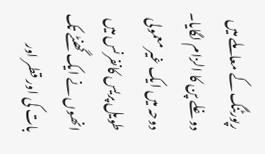رپورٹنگ کے معاملے میں دوغلے پن کا الزام لگایا۔
دوحہ میں ایک غیر معمولی طویل پریس کانفرنس میں انھوں نے ایک گھنٹے تک بات کی اور قطر اور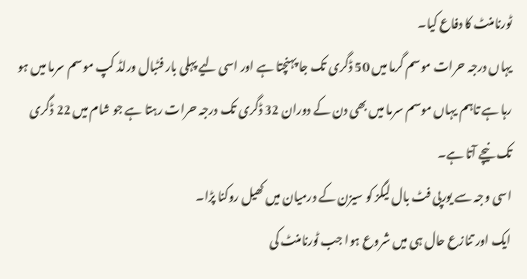ٹورنامنٹ کا دفاع کیا۔
یہاں درجہ حرات موسم گرما میں 50 ڈگری تک جا پہنچتا ہے اور اسی لیے پہلی بار فٹبال ورلڈ کپ موسم سرما میں ہو رہا ہے تاہم یہاں موسم سرما میں بھی دن کے دوران 32 ڈگری تک درجہ حرات رہتا ہے جو شام میں 22 ڈگری تک نیچے آتا ہے۔
اسی وجہ سے یورپی فٹ بال لیگز کو سیزن کے درمیان میں کھیل روکنا پڑا۔
ایک اور تنازع حال ہی میں شروع ہوا جب ٹورنامنٹ کی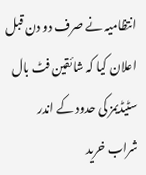انتظامیہ نے صرف دو دن قبل اعلان کیا کہ شائقین فٹ بال سٹیڈیمز کی حدود کے اندر شراب خرید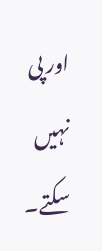اور پی نہیں سکتے۔